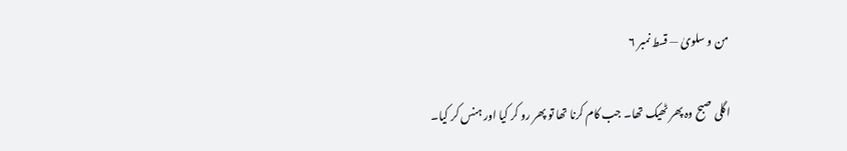من و سلویٰ — قسط نمبر ۶

اگلی صبح وہ پھر ٹھیک تھا۔ جب کام کرنا تھا تو پھر رو کر کیا اور ہنس کر کیا۔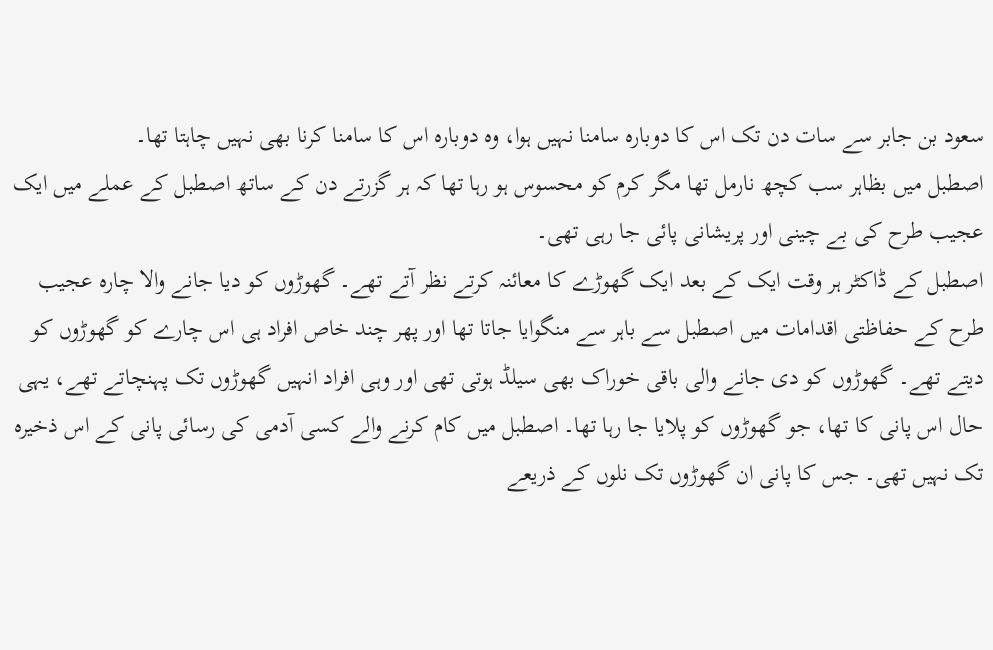سعود بن جابر سے سات دن تک اس کا دوبارہ سامنا نہیں ہوا، وہ دوبارہ اس کا سامنا کرنا بھی نہیں چاہتا تھا۔
اصطبل میں بظاہر سب کچھ نارمل تھا مگر کرم کو محسوس ہو رہا تھا کہ ہر گزرتے دن کے ساتھ اصطبل کے عملے میں ایک عجیب طرح کی بے چینی اور پریشانی پائی جا رہی تھی۔
اصطبل کے ڈاکٹر ہر وقت ایک کے بعد ایک گھوڑے کا معائنہ کرتے نظر آتے تھے۔ گھوڑوں کو دیا جانے والا چارہ عجیب طرح کے حفاظتی اقدامات میں اصطبل سے باہر سے منگوایا جاتا تھا اور پھر چند خاص افراد ہی اس چارے کو گھوڑوں کو دیتے تھے۔ گھوڑوں کو دی جانے والی باقی خوراک بھی سیلڈ ہوتی تھی اور وہی افراد انہیں گھوڑوں تک پہنچاتے تھے، یہی حال اس پانی کا تھا، جو گھوڑوں کو پلایا جا رہا تھا۔ اصطبل میں کام کرنے والے کسی آدمی کی رسائی پانی کے اس ذخیرہ تک نہیں تھی۔ جس کا پانی ان گھوڑوں تک نلوں کے ذریعے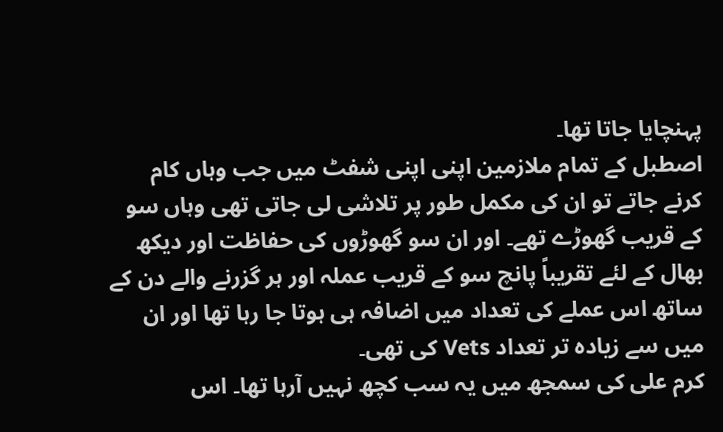پہنچایا جاتا تھا۔
اصطبل کے تمام ملازمین اپنی اپنی شفٹ میں جب وہاں کام کرنے جاتے تو ان کی مکمل طور پر تلاشی لی جاتی تھی وہاں سو کے قریب گھوڑے تھے۔ اور ان سو گھوڑوں کی حفاظت اور دیکھ بھال کے لئے تقریباً پانچ سو کے قریب عملہ اور ہر گزرنے والے دن کے ساتھ اس عملے کی تعداد میں اضافہ ہی ہوتا جا رہا تھا اور ان میں سے زیادہ تر تعداد Vets کی تھی۔
کرم علی کی سمجھ میں یہ سب کچھ نہیں آرہا تھا۔ اس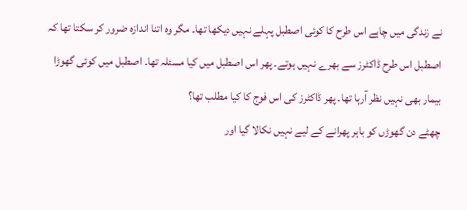نے زندگی میں چاہے اس طرح کا کوئی اصطبل پہلے نہیں دیکھا تھا۔ مگر وہ اتنا اندازہ ضرور کر سکتا تھا کہ اصطبل اس طرح ڈاکٹرز سے بھرے نہیں ہوتے۔ پھر اس اصطبل میں کیا مسئلہ تھا۔ اصطبل میں کوئی گھوڑا بیمار بھی نہیں نظر آرہا تھا۔ پھر ڈاکٹرز کی اس فوج کا کیا مطلب تھا؟
چھٹے دن گھوڑں کو باہر پھرانے کے لیے نہیں نکالا گیا اور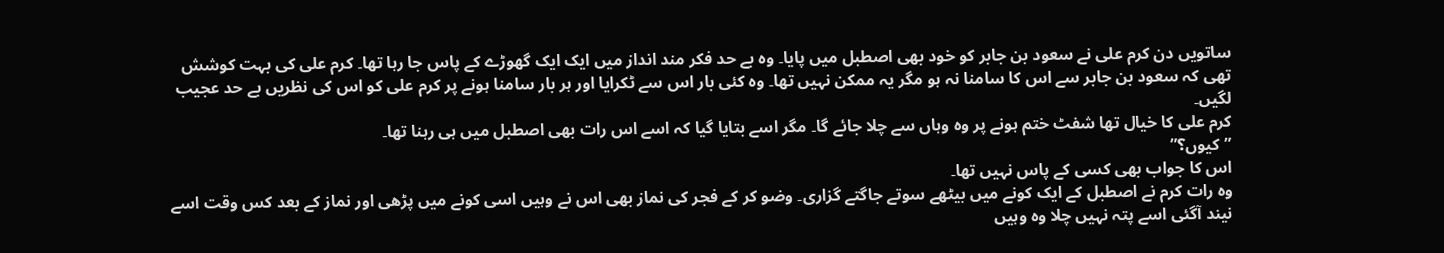ساتویں دن کرم علی نے سعود بن جابر کو خود بھی اصطبل میں پایا۔ وہ بے حد فکر مند انداز میں ایک ایک گھوڑے کے پاس جا رہا تھا۔ کرم علی کی بہت کوشش تھی کہ سعود بن جابر سے اس کا سامنا نہ ہو مگر یہ ممکن نہیں تھا۔ وہ کئی بار اس سے ٹکرایا اور ہر بار سامنا ہونے پر کرم علی کو اس کی نظریں بے حد عجیب لگیں۔
کرم علی کا خیال تھا شفٹ ختم ہونے پر وہ وہاں سے چلا جائے گا۔ مگر اسے بتایا گیا کہ اسے اس رات بھی اصطبل میں ہی رہنا تھا۔
”کیوں؟”
اس کا جواب بھی کسی کے پاس نہیں تھا۔
وہ رات کرم نے اصطبل کے ایک کونے میں بیٹھے سوتے جاگتے گزاری۔ وضو کر کے فجر کی نماز بھی اس نے وہیں اسی کونے میں پڑھی اور نماز کے بعد کس وقت اسے نیند آگئی اسے پتہ نہیں چلا وہ وہیں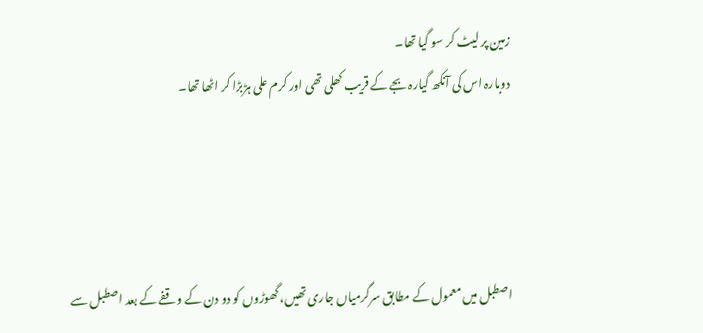زمین پر لیٹ کر سو گیا تھا۔
دوبارہ اس کی آنکھ گیارہ بجے کے قریب کھلی تھی اور کرم علی ہڑبڑا کر اٹھا تھا۔




اصطبل میں معمول کے مطابق سرگرمیاں جاری تھیں، گھوڑوں کو دو دن کے وقفے کے بعد اصطبل سے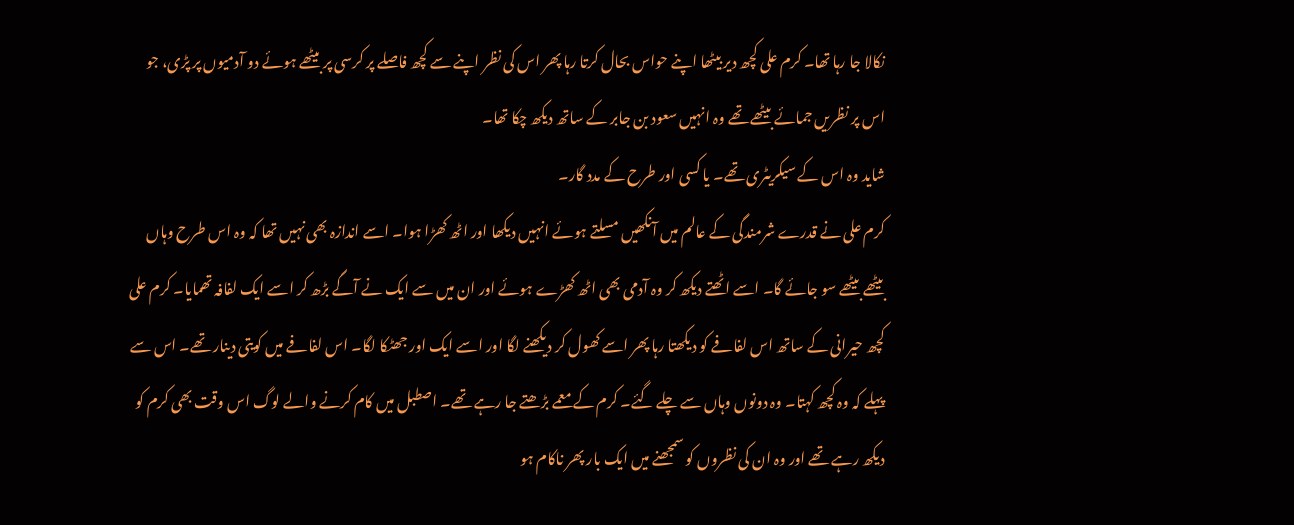نکالا جا رہا تھا۔ کرم علی کچھ دیر بیٹھا اپنے حواس بحال کرتا رہا پھر اس کی نظر اپنے سے کچھ فاصلے پر کرسی پر بیٹھے ہوئے دو آدمیوں پر پڑی، جو اس پر نظریں جمائے بیٹھے تھے وہ انہیں سعود بن جابر کے ساتھ دیکھ چکا تھا۔
شاید وہ اس کے سیکریٹری تھے۔ یا کسی اور طرح کے مدد گار۔
کرم علی نے قدرے شرمندگی کے عالم میں آنکھیں مسلتے ہوئے انہیں دیکھا اور اٹھ کھڑا ہوا۔ اسے اندازہ بھی نہیں تھا کہ وہ اس طرح وہاں بیٹھے بیٹھے سو جائے گا۔ اسے اٹھتے دیکھ کر وہ آدمی بھی اٹھ کھڑے ہوئے اور ان میں سے ایک نے آگے بڑھ کر اسے ایک لفافہ تھمایا۔ کرم علی کچھ حیرانی کے ساتھ اس لفافے کو دیکھتا رہا پھر اسے کھول کر دیکھنے لگا اور اسے ایک اور جھٹکا لگا۔ اس لفافے میں کویتی دینار تھے۔ اس سے پہلے کہ وہ کچھ کہتا۔ وہ دونوں وہاں سے چلے گئے۔ کرم کے معمے بڑھتے جا رہے تھے۔ اصطبل میں کام کرنے والے لوگ اس وقت بھی کرم کو دیکھ رہے تھے اور وہ ان کی نظروں کو سمجھنے میں ایک بار پھر ناکام ہو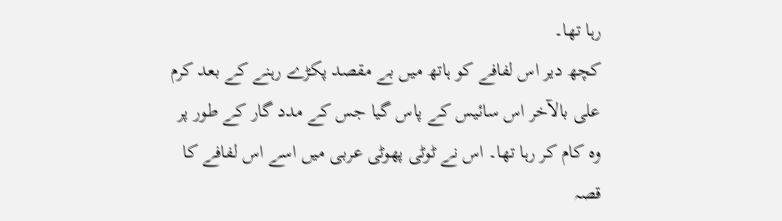رہا تھا۔
کچھ دیر اس لفافے کو ہاتھ میں بے مقصد پکڑے رہنے کے بعد کرم علی بالآخر اس سائیس کے پاس گیا جس کے مدد گار کے طور پر وہ کام کر رہا تھا۔ اس نے ٹوٹی پھوٹی عربی میں اسے اس لفافے کا قصہ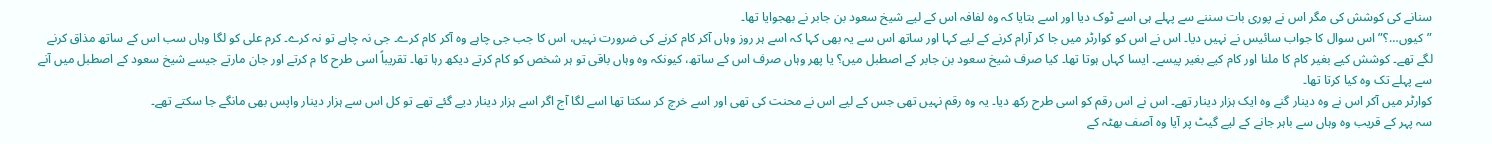سنانے کی کوشش کی مگر اس نے پوری بات سننے سے پہلے ہی اسے ٹوک دیا اور اسے بتایا کہ وہ لفافہ اس کے لیے شیخ سعود بن جابر نے بھجوایا تھا۔
”کیوں…؟” اس سوال کا جواب سائیس نے نہیں دیا۔ اس نے اس کو کوارٹر میں جا کر آرام کرنے کے لیے کہا اور ساتھ اس سے یہ بھی کہا کہ اسے ہر روز وہاں آکر کام کرنے کی ضرورت نہیں، اس کا جب جی چاہے وہ آکر کام کرے۔ جی نہ چاہے تو نہ کرے۔ کرم علی کو لگا وہاں سب اس کے ساتھ مذاق کرنے لگے تھے۔ کوشش کیے بغیر کام کا ملنا اور کام کیے بغیر پیسے۔ ایسا کہاں ہوتا تھا۔ کیا صرف شیخ سعود بن جابر کے اصطبل میں؟ یا پھر وہاں صرف اس کے ساتھ، کیونکہ وہ وہاں باقی تو ہر شخص کو کام کرتے دیکھ رہا تھا۔ تقریباً اسی طرح کا م کرتے اور جان مارتے جیسے شیخ سعود کے اصطبل میں آنے سے پہلے تک وہ کیا کرتا تھا۔
کوارٹر میں آکر اس نے وہ دینار گنے وہ ایک ہزار دینار تھے۔ اس نے اس رقم کو اسی طرح رکھ دیا۔ یہ وہ رقم نہیں تھی جس کے لیے اس نے محنت کی تھی اور اسے خرچ کر سکتا تھا اسے لگا آج اگر اسے ہزار دینار دیے گئے تھے تو کل اس سے ہزار دینار واپس بھی مانگے جا سکتے تھے۔
سہ پہر کے قریب وہ وہاں سے باہر جانے کے لیے گیٹ پر آیا وہ آصف بھٹہ کے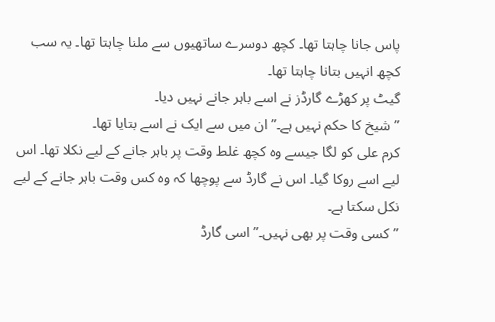پاس جانا چاہتا تھا۔ کچھ دوسرے ساتھیوں سے ملنا چاہتا تھا۔ یہ سب کچھ انہیں بتانا چاہتا تھا۔
گیٹ پر کھڑے گارڈز نے اسے باہر جانے نہیں دیا۔
”شیخ کا حکم نہیں ہے۔” ان میں سے ایک نے اسے بتایا تھا۔
کرم علی کو لگا جیسے وہ کچھ غلط وقت پر باہر جانے کے لیے نکلا تھا۔ اس لیے اسے روکا گیا۔ اس نے گارڈ سے پوچھا کہ وہ کس وقت باہر جانے کے لیے نکل سکتا ہے۔
”کسی وقت پر بھی نہیں۔” اسی گارڈ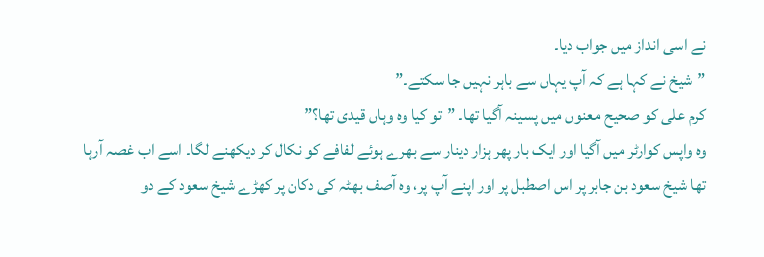نے اسی انداز میں جواب دیا۔
”شیخ نے کہا ہے کہ آپ یہاں سے باہر نہیں جا سکتے۔”
کرم علی کو صحیح معنوں میں پسینہ آگیا تھا۔ ”تو کیا وہ وہاں قیدی تھا؟”
وہ واپس کوارٹر میں آگیا اور ایک بار پھر ہزار دینار سے بھرے ہوئے لفافے کو نکال کر دیکھنے لگا۔ اسے اب غصہ آرہا تھا شیخ سعود بن جابر پر اس اصطبل پر اور اپنے آپ پر، وہ آصف بھٹہ کی دکان پر کھڑے شیخ سعود کے دو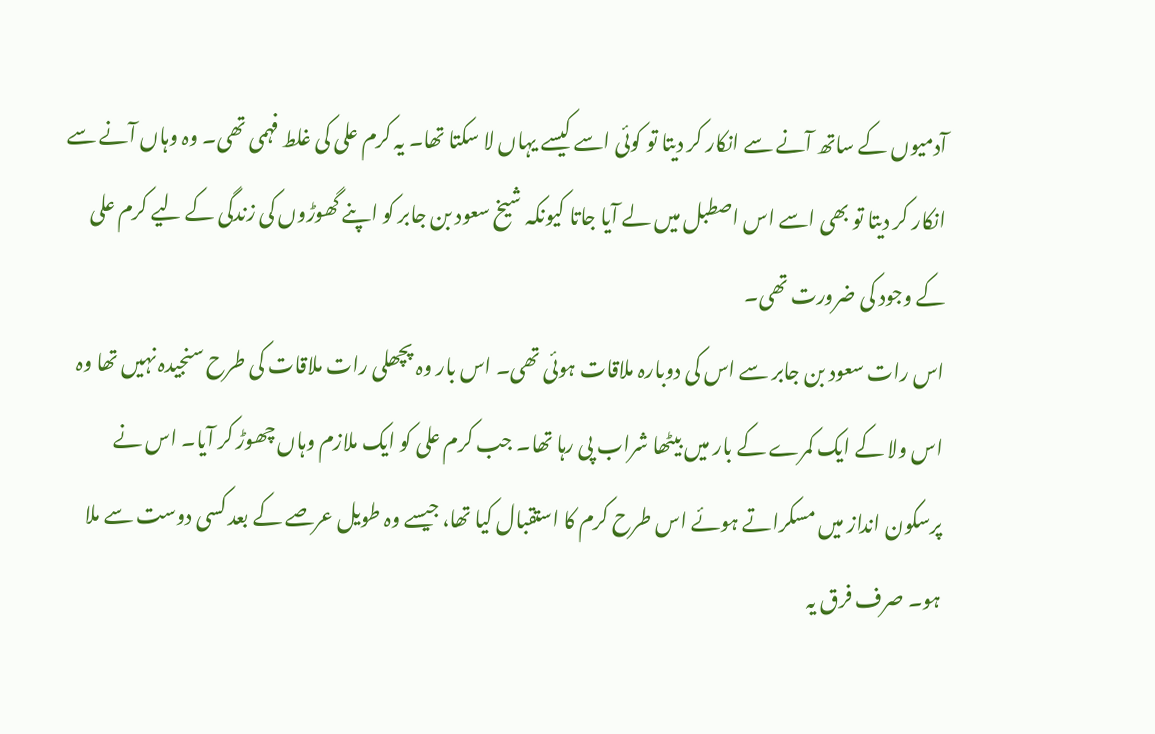آدمیوں کے ساتھ آنے سے انکار کر دیتا تو کوئی اسے کیسے یہاں لا سکتا تھا۔ یہ کرم علی کی غلط فہمی تھی۔ وہ وہاں آنے سے انکار کر دیتا تو بھی اسے اس اصطبل میں لے آیا جاتا کیونکہ شیخ سعود بن جابر کو اپنے گھوڑوں کی زندگی کے لیے کرم علی کے وجود کی ضرورت تھی۔
اس رات سعود بن جابر سے اس کی دوبارہ ملاقات ہوئی تھی۔ اس بار وہ پچھلی رات ملاقات کی طرح سنجیدہ نہیں تھا وہ اس ولا کے ایک کمرے کے بار میں بیٹھا شراب پی رہا تھا۔ جب کرم علی کو ایک ملازم وہاں چھوڑ کر آیا۔ اس نے پرسکون انداز میں مسکراتے ہوئے اس طرح کرم کا استقبال کیا تھا، جیسے وہ طویل عرصے کے بعد کسی دوست سے ملا ہو۔ صرف فرق یہ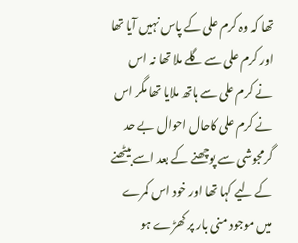تھا کہ وہ کرم علی کے پاس نہیں آیا تھا اور کرم علی سے گلے ملا تھا نہ اس نے کرم علی سے ہاتھ ملایا تھا مگر اس نے کرم علی کاحال احوال بے حد گرمجوشی سے پوچھنے کے بعد اسے بیٹھنے کے لیے کہا تھا اور خود اس کمرے میں موجود منی بار پر کھڑے ہو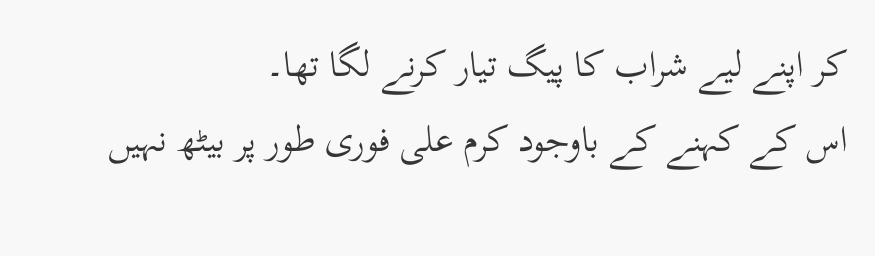کر اپنے لیے شراب کا پیگ تیار کرنے لگا تھا۔
اس کے کہنے کے باوجود کرم علی فوری طور پر بیٹھ نہیں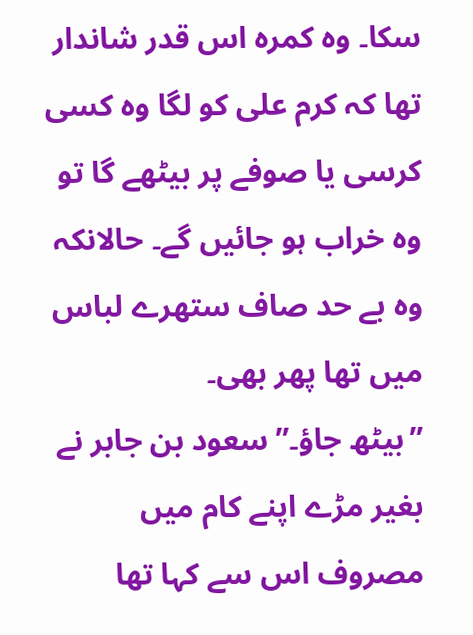سکا۔ وہ کمرہ اس قدر شاندار تھا کہ کرم علی کو لگا وہ کسی کرسی یا صوفے پر بیٹھے گا تو وہ خراب ہو جائیں گے۔ حالانکہ وہ بے حد صاف ستھرے لباس میں تھا پھر بھی۔
”بیٹھ جاؤ۔” سعود بن جابر نے بغیر مڑے اپنے کام میں مصروف اس سے کہا تھا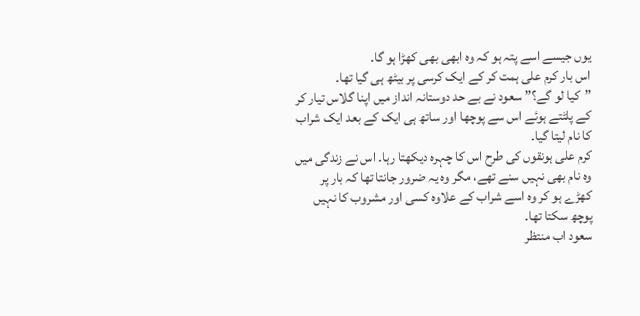یوں جیسے اسے پتہ ہو کہ وہ ابھی بھی کھڑا ہو گا۔
اس بار کرم علی ہمت کر کے ایک کرسی پر بیٹھ ہی گیا تھا۔
”کیا لو گے؟” سعود نے بے حد دوستانہ انداز میں اپنا گلاس تیار کر کے پلٹتے ہوئے اس سے پوچھا اور ساتھ ہی ایک کے بعد ایک شراب کا نام لیتا گیا۔
کرم علی ہونقوں کی طرح اس کا چہرہ دیکھتا رہا۔ اس نے زندگی میں وہ نام بھی نہیں سنے تھے، مگر وہ یہ ضرور جانتا تھا کہ بار پر کھڑے ہو کر وہ اسے شراب کے علاوہ کسی اور مشروب کا نہیں پوچھ سکتا تھا۔
سعود اب منتظر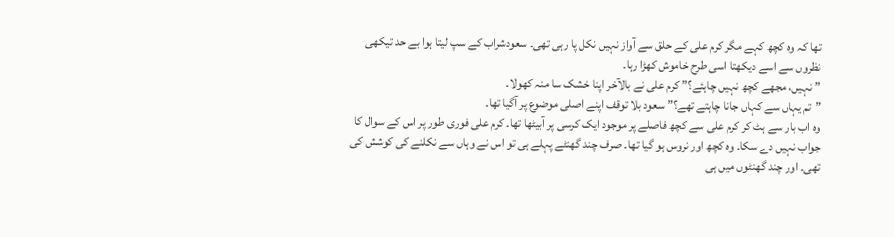تھا کہ وہ کچھ کہے مگر کرم علی کے حلق سے آواز نہیں نکل پا رہی تھی۔ سعودشراب کے سپ لیتا ہوا بے حد تیکھی نظروں سے اسے دیکھتا اسی طرح خاموش کھڑا رہا۔
”نہیں، مجھے کچھ نہیں چاہئے؟” کرم علی نے بالآخر اپنا خشک سا منہ کھولا۔
”تم یہاں سے کہاں جانا چاہتے تھے؟” سعود بلا توقف اپنے اصلی موضوع پر آگیا تھا۔
وہ اب بار سے ہٹ کر کرم علی سے کچھ فاصلے پر موجود ایک کرسی پر آبیٹھا تھا۔ کرم علی فوری طور پر اس کے سوال کا جواب نہیں دے سکا۔ وہ کچھ اور نروس ہو گیا تھا۔ صرف چند گھنٹے پہلے ہی تو اس نے وہاں سے نکلنے کی کوشش کی تھی۔ اور چند گھنٹوں میں ہی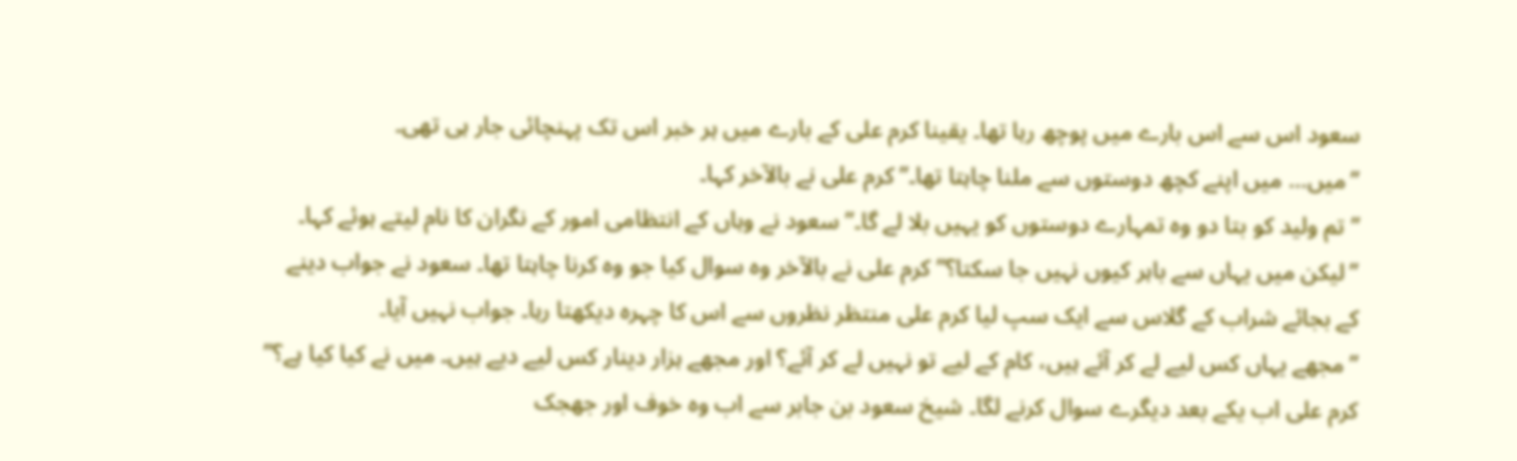سعود اس سے اس بارے میں پوچھ رہا تھا۔ یقینا کرم علی کے بارے میں ہر خبر اس تک پہنچائی جار ہی تھی۔
”میں… میں اپنے کچھ دوستوں سے ملنا چاہتا تھا۔” کرم علی نے بالآخر کہا۔
”تم ولید کو بتا دو وہ تمہارے دوستوں کو یہیں بلا لے گا۔” سعود نے وہاں کے انتظامی امور کے نگران کا نام لیتے ہوئے کہا۔
”لیکن میں یہاں سے باہر کیوں نہیں جا سکتا؟” کرم علی نے بالآخر وہ سوال کیا جو وہ کرنا چاہتا تھا۔ سعود نے جواب دینے کے بجائے شراب کے گلاس سے ایک سپ لیا کرم علی منتظر نظروں سے اس کا چہرہ دیکھتا رہا۔ جواب نہیں آیا۔
”مجھے یہاں کس لیے لے کر آئے ہیں، کام کے لیے تو نہیں لے کر آئے؟ اور مجھے ہزار دینار کس لیے دیے ہیں۔ میں نے کیا کیا ہے؟”
کرم علی اب یکے بعد دیگرے سوال کرنے لگا۔ شیخ سعود بن جابر سے اب وہ خوف اور جھجک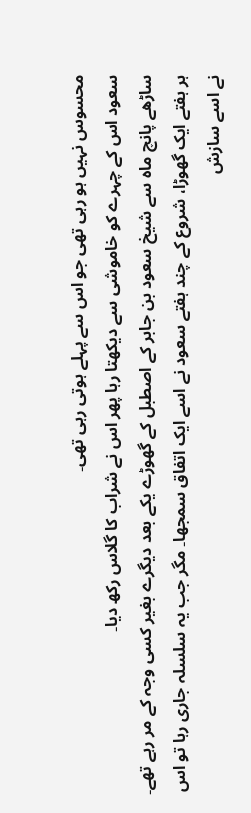محسوس نہیں ہو رہی تھی جو اس سے پہلے ہوتی رہی تھی۔
سعود اس کے چہرے کو خاموشی سے دیکھتا رہا پھر اس نے شراب کا گلاس رکھ دیا۔
ساڑھے پانچ ماہ سے شیخ سعود بن جابر کے اصطبل کے گھوڑے یکے بعد دیگرے بغیر کسی وجہ کے مر رہے تھے۔ ہر ہفتے ایک گھوڑا، شروع کے چند ہفتے سعود نے اسے ایک اتفاق سمجھا۔ مگر جب یہ سلسلہ جاری رہا تو اس نے اسے سازش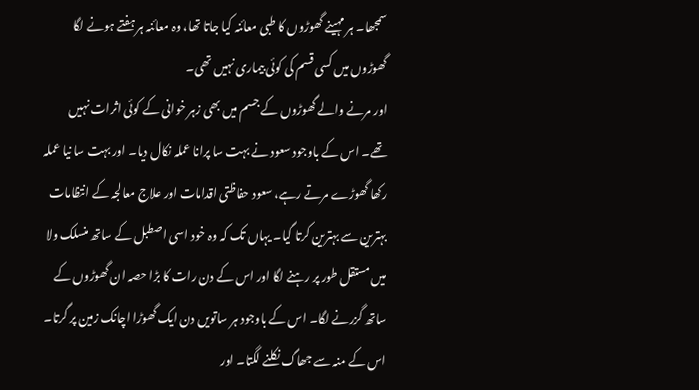سمجھا۔ ہر مہینے گھوڑوں کا طبی معائنہ کیا جاتا تھا، وہ معائنہ ہر ہفتے ہونے لگا گھوڑوں میں کسی قسم کی کوئی بیماری نہیں تھی۔
اور مرنے والے گھوڑوں کے جسم میں بھی زہر خوانی کے کوئی اثرات نہیں تھے۔ اس کے باوجود سعود نے بہت سا پرانا عملہ نکال دیا۔ اور بہت سا نیا عملہ رکھا گھوڑے مرتے رہے، سعود حفاظتی اقدامات اور علاج معالجہ کے انتظامات بہترین سے بہترین کرتا گیا۔ یہاں تک کہ وہ خود اسی اصطبل کے ساتھ منسلک ولا میں مستقل طور پر رہنے لگا اور اس کے دن رات کا بڑا حصہ ان گھوڑوں کے ساتھ گزرنے لگا۔ اس کے باوجود ہر ساتویں دن ایک گھوڑا اچانک زمین پر گرتا۔ اس کے منہ سے جھاگ نکلنے لگتا۔ اور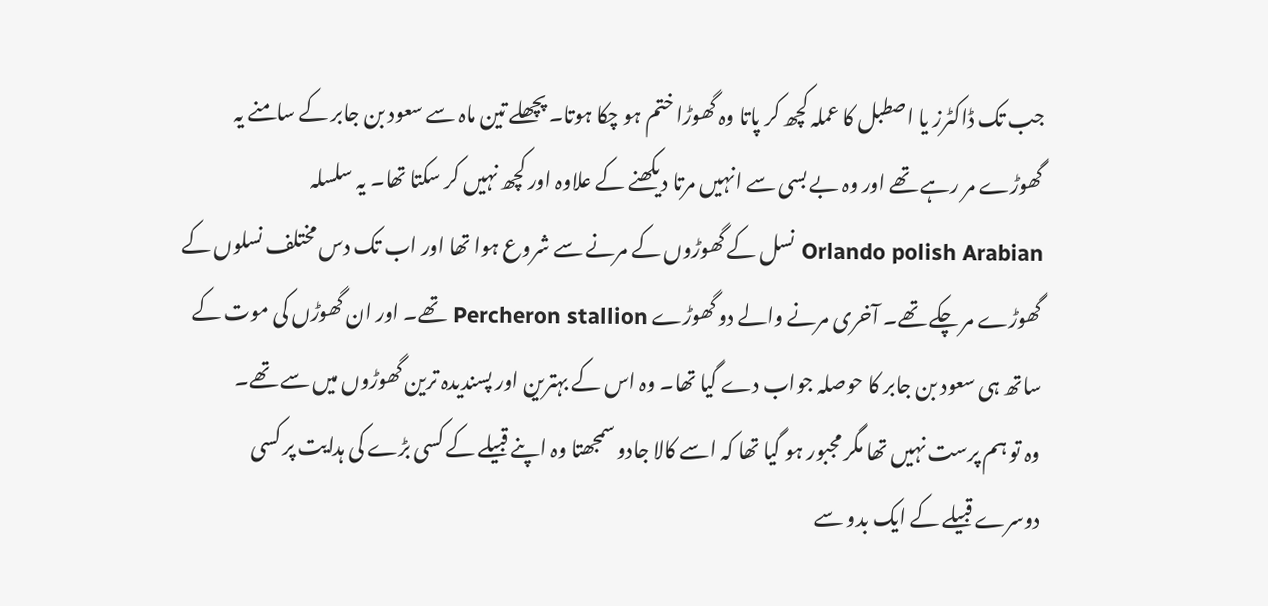جب تک ڈاکٹرز یا اصطبل کا عملہ کچھ کر پاتا وہ گھوڑا ختم ہو چکا ہوتا۔ پچھلے تین ماہ سے سعود بن جابر کے سامنے یہ گھوڑے مر رہے تھے اور وہ بے بسی سے انہیں مرتا دیکھنے کے علاوہ اور کچھ نہیں کر سکتا تھا۔ یہ سلسلہ
Orlando polish Arabian نسل کے گھوڑوں کے مرنے سے شروع ہوا تھا اور اب تک دس مختلف نسلوں کے گھوڑے مر چکے تھے۔ آخری مرنے والے دو گھوڑے Percheron stallion تھے۔ اور ان گھوڑں کی موت کے ساتھ ہی سعود بن جابر کا حوصلہ جواب دے گیا تھا۔ وہ اس کے بہترین اور پسندیدہ ترین گھوڑوں میں سے تھے۔
وہ تو ہم پرست نہیں تھا مگر مجبور ہو گیا تھا کہ اسے کالا جادو سمجھتا وہ اپنے قبیلے کے کسی بڑے کی ہدایت پر کسی دوسرے قبیلے کے ایک بدو سے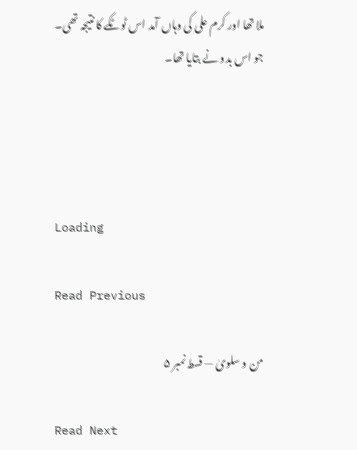ملا تھا اور کرم علی کی وہاں آمد اس ٹوٹکے کا نتیجہ تھی۔ جو اس بدو نے بتایا تھا۔




Loading

Read Previous

من و سلویٰ — قسط نمبر ۵

Read Next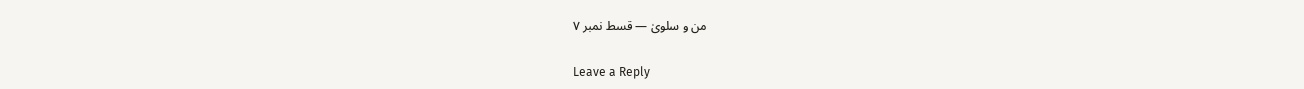من و سلویٰ — قسط نمبر ۷

Leave a Reply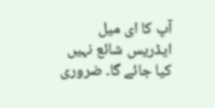آپ کا ای میل ایڈریس شائع نہیں کیا جائے گا۔ ضروری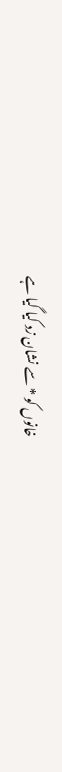خانوں کو * سے نشان زد کیا گیا ہے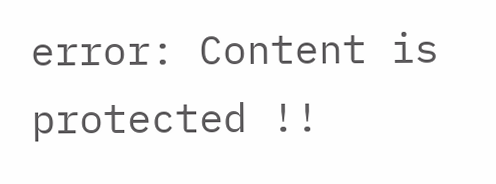error: Content is protected !!